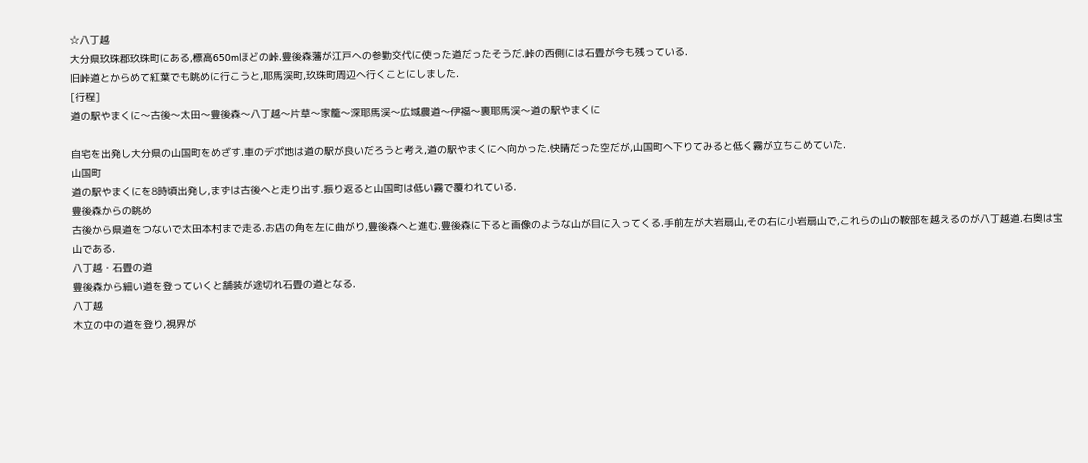☆八丁越
大分県玖珠郡玖珠町にある,標高650mほどの峠.豊後森藩が江戸への参勤交代に使った道だったそうだ.峠の西側には石畳が今も残っている.
旧峠道とからめて紅葉でも眺めに行こうと,耶馬渓町,玖珠町周辺へ行くことにしました.
[行程]
道の駅やまくに〜古後〜太田〜豊後森〜八丁越〜片草〜家籠〜深耶馬渓〜広域農道〜伊福〜裏耶馬渓〜道の駅やまくに

自宅を出発し大分県の山国町をめざす.車のデポ地は道の駅が良いだろうと考え,道の駅やまくにへ向かった.快晴だった空だが,山国町へ下りてみると低く霧が立ちこめていた.
山国町
道の駅やまくにを8時頃出発し,まずは古後へと走り出す.振り返ると山国町は低い霧で覆われている.
豊後森からの眺め
古後から県道をつないで太田本村まで走る.お店の角を左に曲がり,豊後森へと進む.豊後森に下ると画像のような山が目に入ってくる.手前左が大岩扇山,その右に小岩扇山で,これらの山の鞍部を越えるのが八丁越道.右奥は宝山である.
八丁越・石畳の道
豊後森から細い道を登っていくと舗装が途切れ石畳の道となる.
八丁越
木立の中の道を登り,視界が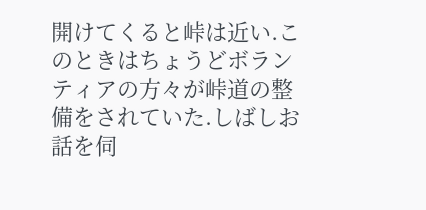開けてくると峠は近い.このときはちょうどボランティアの方々が峠道の整備をされていた.しばしお話を伺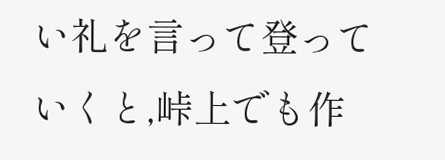い礼を言って登っていくと,峠上でも作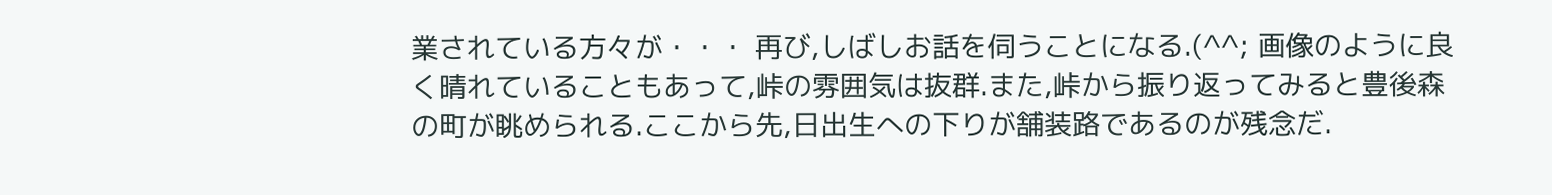業されている方々が・・・ 再び,しばしお話を伺うことになる.(^^; 画像のように良く晴れていることもあって,峠の雰囲気は抜群.また,峠から振り返ってみると豊後森の町が眺められる.ここから先,日出生への下りが舗装路であるのが残念だ.